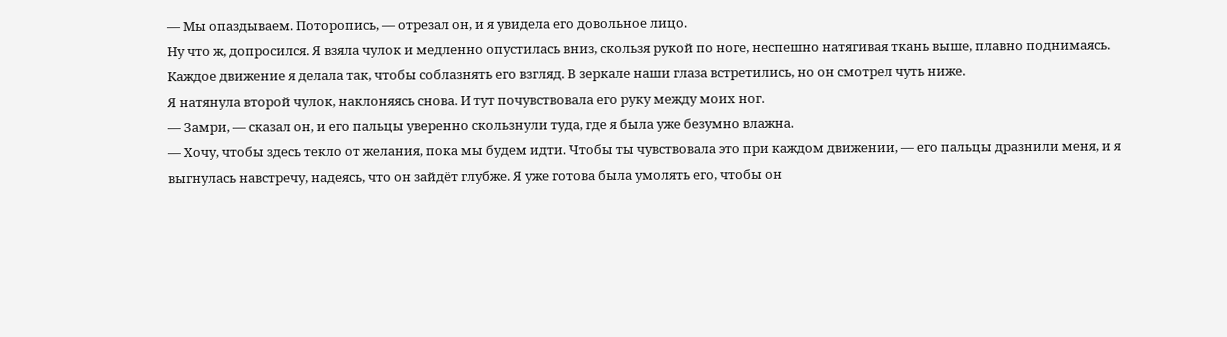— Мы опаздываем. Поторопись, — отрезал он, и я увидела его довольное лицо.
Ну что ж, допросился. Я взяла чулок и медленно опустилась вниз, скользя рукой по ноге, неспешно натягивая ткань выше, плавно поднимаясь. Каждое движение я делала так, чтобы соблазнять его взгляд. В зеркале наши глаза встретились, но он смотрел чуть ниже.
Я натянула второй чулок, наклоняясь снова. И тут почувствовала его руку между моих ног.
— Замри, — сказал он, и его пальцы уверенно скользнули туда, где я была уже безумно влажна.
— Хочу, чтобы здесь текло от желания, пока мы будем идти. Чтобы ты чувствовала это при каждом движении, — его пальцы дразнили меня, и я выгнулась навстречу, надеясь, что он зайдёт глубже. Я уже готова была умолять его, чтобы он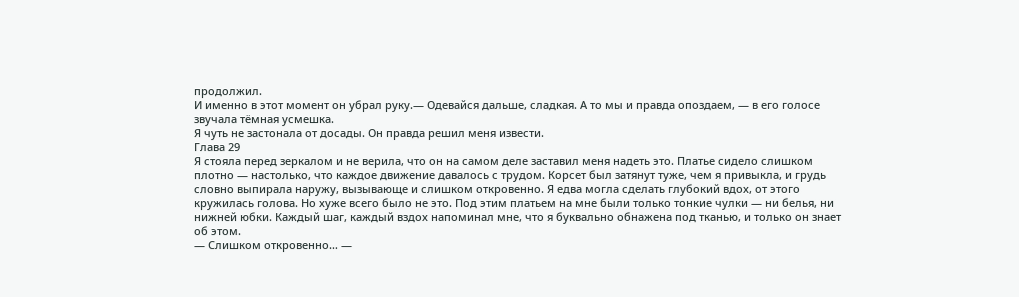продолжил.
И именно в этот момент он убрал руку.— Одевайся дальше, сладкая. А то мы и правда опоздаем, — в его голосе звучала тёмная усмешка.
Я чуть не застонала от досады. Он правда решил меня извести.
Глава 29
Я стояла перед зеркалом и не верила, что он на самом деле заставил меня надеть это. Платье сидело слишком плотно — настолько, что каждое движение давалось с трудом. Корсет был затянут туже, чем я привыкла, и грудь словно выпирала наружу, вызывающе и слишком откровенно. Я едва могла сделать глубокий вдох, от этого кружилась голова. Но хуже всего было не это. Под этим платьем на мне были только тонкие чулки — ни белья, ни нижней юбки. Каждый шаг, каждый вздох напоминал мне, что я буквально обнажена под тканью, и только он знает об этом.
— Слишком откровенно… —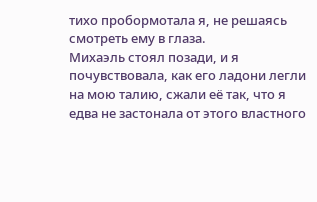тихо пробормотала я, не решаясь смотреть ему в глаза.
Михаэль стоял позади, и я почувствовала, как его ладони легли на мою талию, сжали её так, что я едва не застонала от этого властного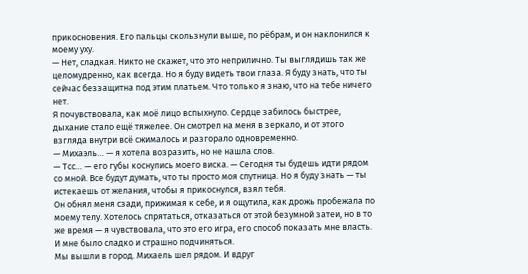прикосновения. Его пальцы скользнули выше, по рёбрам, и он наклонился к моему уху.
— Нет, сладкая. Никто не скажет, что это неприлично. Ты выглядишь так же целомудренно, как всегда. Но я буду видеть твои глаза. Я буду знать, что ты сейчас беззащитна под этим платьем. Что только я знаю, что на тебе ничего нет.
Я почувствовала, как моё лицо вспыхнуло. Сердце забилось быстрее, дыхание стало ещё тяжелее. Он смотрел на меня в зеркало, и от этого взгляда внутри всё сжималось и разгорало одновременно.
— Михаэль… — я хотела возразить, но не нашла слов.
— Тсс… — его губы коснулись моего виска. — Сегодня ты будешь идти рядом со мной. Все будут думать, что ты просто моя спутница. Но я буду знать — ты истекаешь от желания, чтобы я прикоснулся, взял тебя.
Он обнял меня сзади, прижимая к себе, и я ощутила, как дрожь пробежала по моему телу. Хотелось спрятаться, отказаться от этой безумной затеи, но в то же время — я чувствовала, что это его игра, его способ показать мне власть. И мне было сладко и страшно подчиняться.
Мы вышли в город. Михаель шел рядом. И вдруг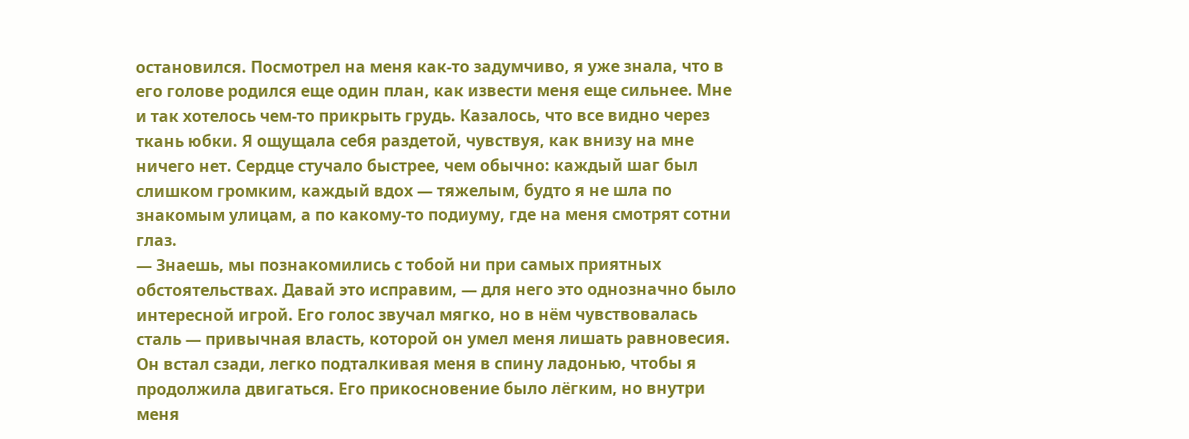остановился. Посмотрел на меня как-то задумчиво, я уже знала, что в его голове родился еще один план, как извести меня еще сильнее. Мне и так хотелось чем-то прикрыть грудь. Казалось, что все видно через ткань юбки. Я ощущала себя раздетой, чувствуя, как внизу на мне ничего нет. Сердце стучало быстрее, чем обычно: каждый шаг был слишком громким, каждый вдох — тяжелым, будто я не шла по знакомым улицам, а по какому-то подиуму, где на меня смотрят сотни глаз.
— Знаешь, мы познакомились с тобой ни при самых приятных обстоятельствах. Давай это исправим, — для него это однозначно было интересной игрой. Его голос звучал мягко, но в нём чувствовалась сталь — привычная власть, которой он умел меня лишать равновесия.
Он встал сзади, легко подталкивая меня в спину ладонью, чтобы я продолжила двигаться. Его прикосновение было лёгким, но внутри меня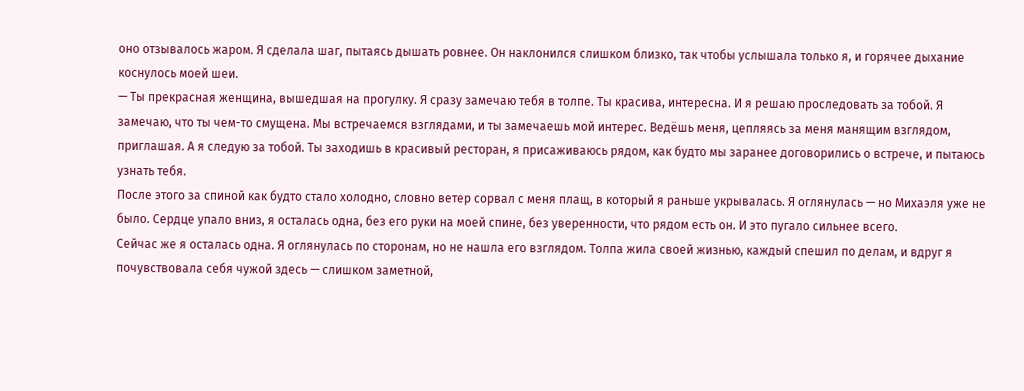оно отзывалось жаром. Я сделала шаг, пытаясь дышать ровнее. Он наклонился слишком близко, так чтобы услышала только я, и горячее дыхание коснулось моей шеи.
— Ты прекрасная женщина, вышедшая на прогулку. Я сразу замечаю тебя в толпе. Ты красива, интересна. И я решаю проследовать за тобой. Я замечаю, что ты чем-то смущена. Мы встречаемся взглядами, и ты замечаешь мой интерес. Ведёшь меня, цепляясь за меня манящим взглядом, приглашая. А я следую за тобой. Ты заходишь в красивый ресторан, я присаживаюсь рядом, как будто мы заранее договорились о встрече, и пытаюсь узнать тебя.
После этого за спиной как будто стало холодно, словно ветер сорвал с меня плащ, в который я раньше укрывалась. Я оглянулась — но Михаэля уже не было. Сердце упало вниз, я осталась одна, без его руки на моей спине, без уверенности, что рядом есть он. И это пугало сильнее всего.
Сейчас же я осталась одна. Я оглянулась по сторонам, но не нашла его взглядом. Толпа жила своей жизнью, каждый спешил по делам, и вдруг я почувствовала себя чужой здесь — слишком заметной,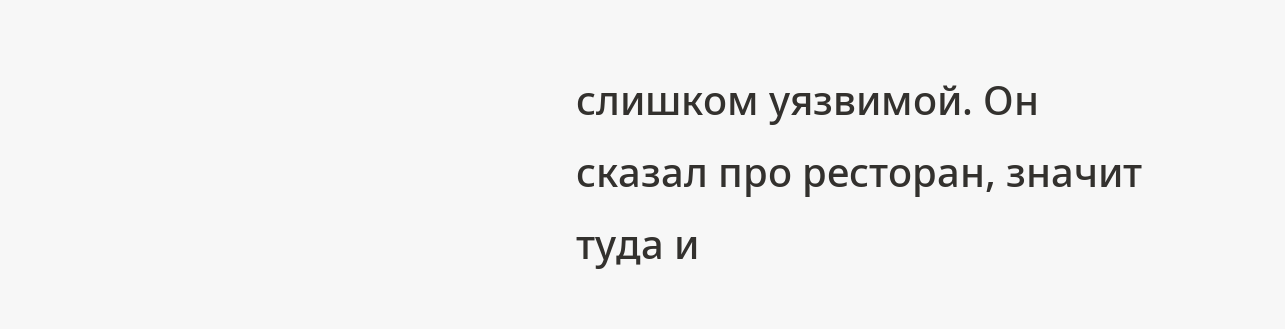слишком уязвимой. Он сказал про ресторан, значит туда и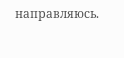направляюсь.